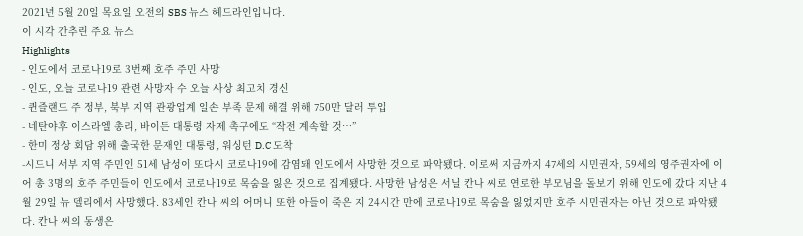2021년 5월 20일 목요일 오전의 SBS 뉴스 헤드라인입니다.
이 시각 간추린 주요 뉴스
Highlights
- 인도에서 코로나19로 3번째 호주 주민 사망
- 인도, 오늘 코로나19 관련 사망자 수 오늘 사상 최고치 경신
- 퀸즐랜드 주 정부, 북부 지역 관광업계 일손 부족 문제 해결 위해 750만 달러 투입
- 네탄야후 이스라엘 총리, 바이든 대통령 자제 촉구에도 “작전 계속할 것…”
- 한미 정상 회담 위해 출국한 문재인 대통령, 워싱턴 D.C 도착
-시드니 서부 지역 주민인 51세 남성이 또다시 코로나19에 감염돼 인도에서 사망한 것으로 파악됐다. 이로써 지금까지 47세의 시민권자, 59세의 영주권자에 이어 총 3명의 호주 주민들이 인도에서 코로나19로 목숨을 잃은 것으로 집계됐다. 사망한 남성은 서닐 칸나 씨로 연로한 부모님을 돌보기 위해 인도에 갔다 지난 4월 29일 뉴 델리에서 사망했다. 83세인 칸나 씨의 어머니 또한 아들이 죽은 지 24시간 만에 코로나19로 목숨을 잃었지만 호주 시민권자는 아닌 것으로 파악됐다. 칸나 씨의 동생은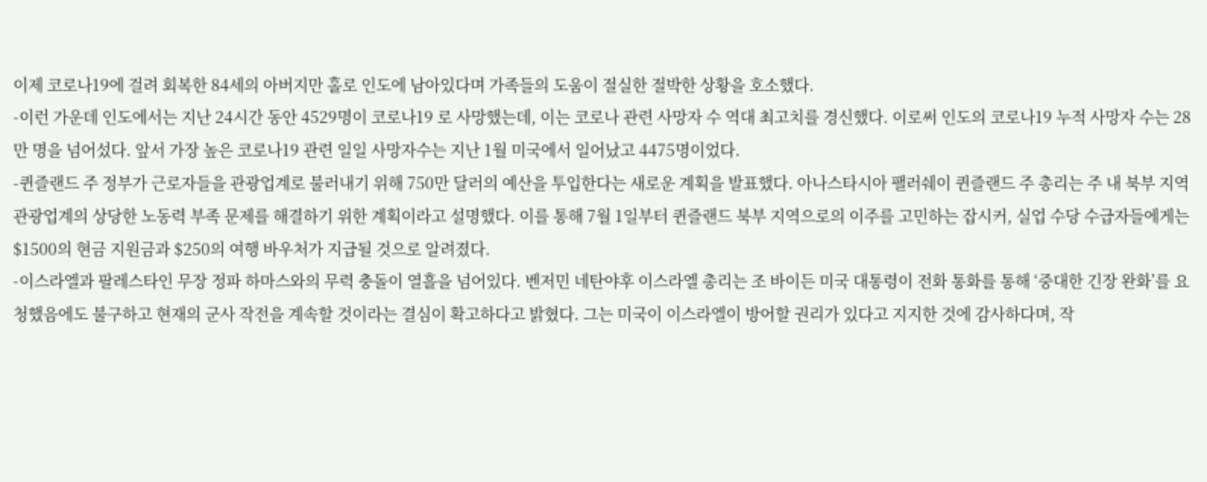이제 코로나19에 걸려 회복한 84세의 아버지만 홀로 인도에 남아있다며 가족들의 도움이 절실한 절박한 상황을 호소했다.
-이런 가운데 인도에서는 지난 24시간 동안 4529명이 코로나19 로 사망했는데, 이는 코로나 관련 사망자 수 역대 최고치를 경신했다. 이로써 인도의 코로나19 누적 사망자 수는 28만 명을 넘어섰다. 앞서 가장 높은 코로나19 관련 일일 사망자수는 지난 1월 미국에서 일어났고 4475명이었다.
-퀸즐랜드 주 정부가 근로자들을 관광업계로 불러내기 위해 750만 달러의 예산을 투입한다는 새로운 계획을 발표했다. 아나스타시아 팰러쉐이 퀸즐랜드 주 총리는 주 내 북부 지역 관광업계의 상당한 노동력 부족 문제를 해결하기 위한 계획이라고 설명했다. 이를 통해 7월 1일부터 퀸즐랜드 북부 지역으로의 이주를 고민하는 잡시커, 실업 수당 수급자들에게는 $1500의 현금 지원금과 $250의 여행 바우처가 지급될 것으로 알려졌다.
-이스라엘과 팔레스타인 무장 정파 하마스와의 무력 충돌이 열흘을 넘어있다. 벤저민 네탄야후 이스라엘 총리는 조 바이든 미국 대통령이 전화 통화를 통해 ‘중대한 긴장 완화’를 요청했음에도 불구하고 현재의 군사 작전을 계속할 것이라는 결심이 확고하다고 밝혔다. 그는 미국이 이스라엘이 방어할 권리가 있다고 지지한 것에 감사하다며, 작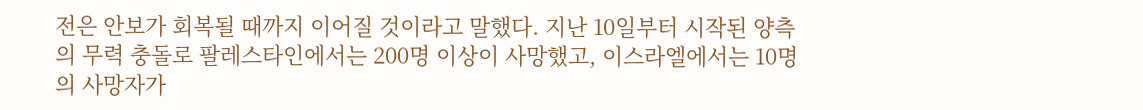전은 안보가 회복될 때까지 이어질 것이라고 말했다. 지난 10일부터 시작된 양측의 무력 충돌로 팔레스타인에서는 200명 이상이 사망했고, 이스라엘에서는 10명의 사망자가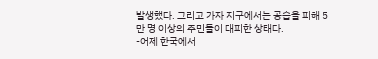발생했다. 그리고 가자 지구에서는 공습을 피해 5만 명 이상의 주민들이 대피한 상태다.
-어제 한국에서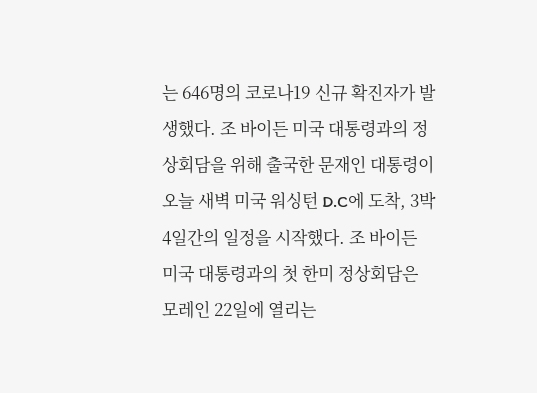는 646명의 코로나19 신규 확진자가 발생했다. 조 바이든 미국 대통령과의 정상회담을 위해 출국한 문재인 대통령이 오늘 새벽 미국 워싱턴 D.C에 도착, 3박 4일간의 일정을 시작했다. 조 바이든 미국 대통령과의 첫 한미 정상회담은 모레인 22일에 열리는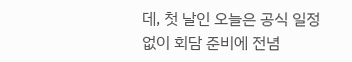데, 첫 날인 오늘은 공식 일정 없이 회담 준비에 전념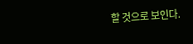할 것으로 보인다.